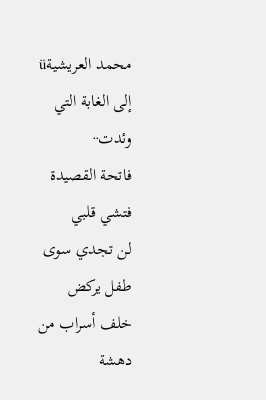محمد العريشيةü
إلى الغابة التي وئدت··
فاتحة القصيدة
فتشي قلبي
لن تجدي سوى طفل يركض
خلف أسراب من دهشة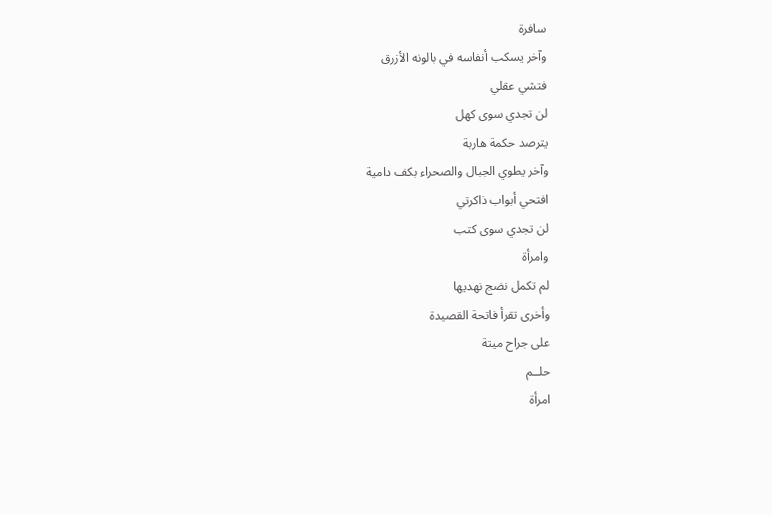سافرة
وآخر يسكب أنفاسه في بالونه الأزرق
فتشي عقلي
لن تجدي سوى كهل
يترصد حكمة هاربة
وآخر يطوي الجبال والصحراء بكف دامية
افتحي أبواب ذاكرتي
لن تجدي سوى كتب
وامرأة
لم تكمل نضج نهديها
وأخرى تقرأ فاتحة القصيدة
على جراح ميتة
حلــم
امرأة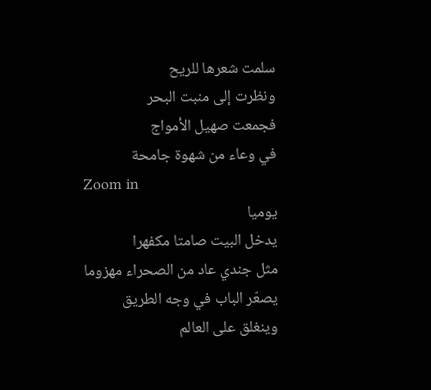سلمت شعرها للريح
ونظرت إلى منبت البحر
فجمعت صهيل الأمواج
في وعاء من شهوة جامحة
Zoom in
يوميا
يدخل البيت صامتا مكفهرا
مثل جندي عاد من الصحراء مهزوما
يصعّر الباب في وجه الطريق
وينغلق على العالم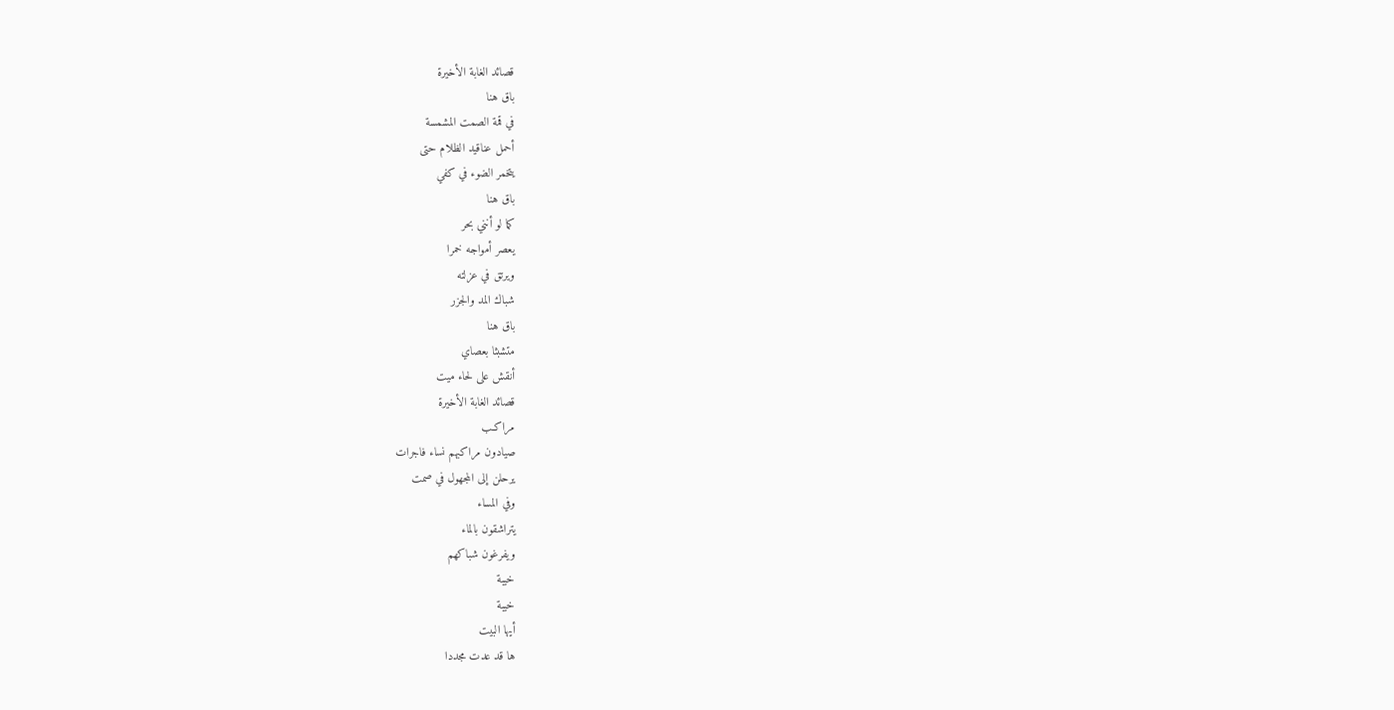قصائد الغابة الأخيرة
باق هنا
في قمة الصمت المشمسة
أحمل عناقيد الظلام حتى
يتخمر الضوء في كفي
باق هنا
كما لو أنني بحر
يعصر أمواجه خمرا
ويرتق في عزلته
شباك المد والجزر
باق هنا
متشبثا بعصاي
أنقش على لحاء ميت
قصائد الغابة الأخيرة
مراكـب
صيادون مراكبهم نساء فاجرات
يرحلن إلى المجهول في صمت
وفي المساء
يتراشقون بالماء
ويفرغون شباكهم
خيبة
خيبة
أيها البيت
ها قد عدت مجددا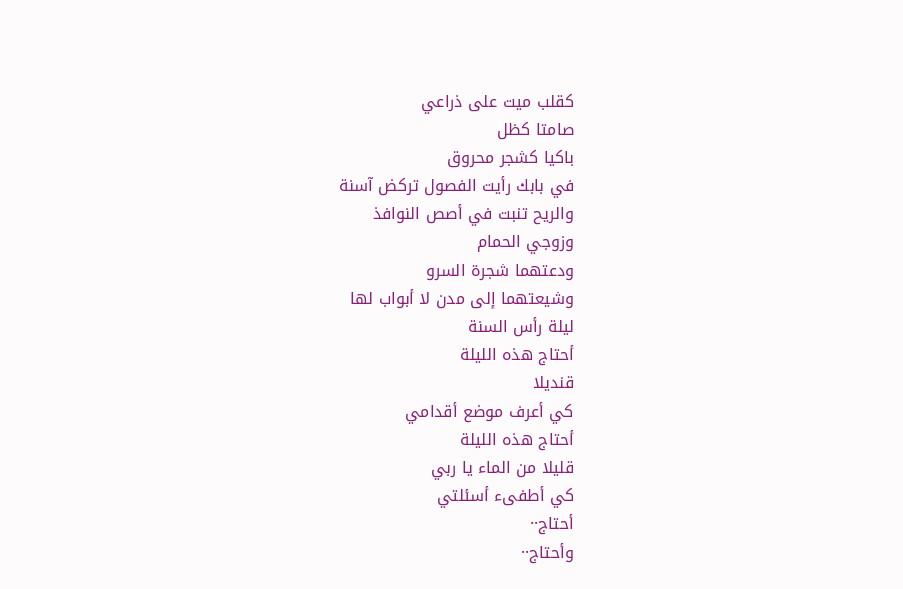كقلب ميت على ذراعي
صامتا كظل
باكيا كشجر محروق
في بابك رأيت الفصول تركض آسنة
والريح تنبت في أصص النوافذ
وزوجي الحمام
ودعتهما شجرة السرو
وشيعتهما إلى مدن لا أبواب لها
ليلة رأس السنة
أحتاج هذه الليلة
قنديلا
كي أعرف موضع أقدامي
أحتاج هذه الليلة
قليلا من الماء يا ربي
كي أطفىء أسئلتي
أحتاج··
وأحتاج··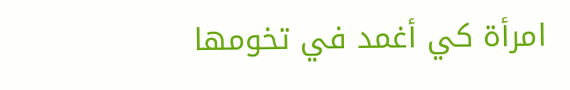امرأة كي أغمد في تخومها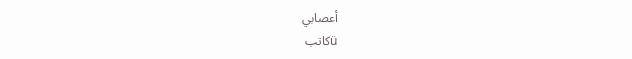أعصابي
üكاتب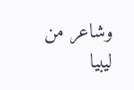وشاعر من ليبيا